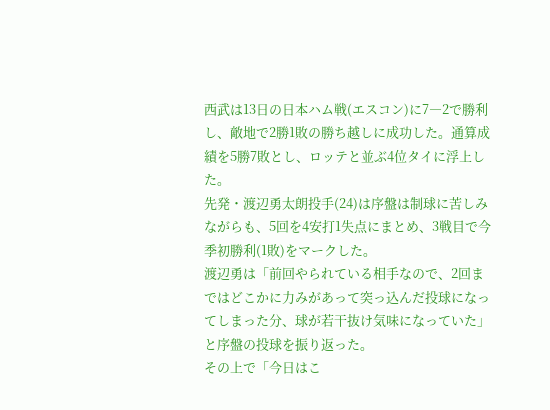西武は13日の日本ハム戦(エスコン)に7―2で勝利し、敵地で2勝1敗の勝ち越しに成功した。通算成績を5勝7敗とし、ロッテと並ぶ4位タイに浮上した。
先発・渡辺勇太朗投手(24)は序盤は制球に苦しみながらも、5回を4安打1失点にまとめ、3戦目で今季初勝利(1敗)をマークした。
渡辺勇は「前回やられている相手なので、2回まではどこかに力みがあって突っ込んだ投球になってしまった分、球が若干抜け気味になっていた」と序盤の投球を振り返った。
その上で「今日はこ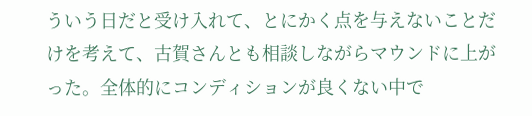ういう日だと受け入れて、とにかく点を与えないことだけを考えて、古賀さんとも相談しながらマウンドに上がった。全体的にコンディションが良くない中で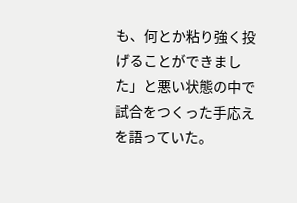も、何とか粘り強く投げることができました」と悪い状態の中で試合をつくった手応えを語っていた。